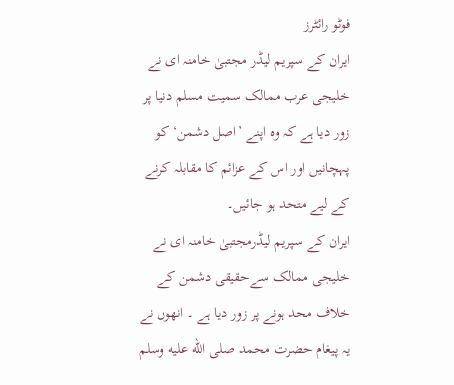فوٹو رائٹرز
ایران کے سپریم لیڈر مجتبیٰ خامنہ ای نے خلیجی عرب ممالک سمیت مسلم دنیا پر زور دیا ہے کہ وہ اپنے ’اصل دشمن‘ کو پہچانیں اور اس کے عزائم کا مقابلہ کرنے کے لیے متحد ہو جائیں۔
ایران کے سپریم لیڈرمجتبیٰ خامنہ ای نے خلیجی ممالک سےحقیقی دشمن کے خلاف محد ہونے پر زور دیا ہے ۔ انھوں نے یہ پیغام حضرت محمد صلى الله عليه وسلم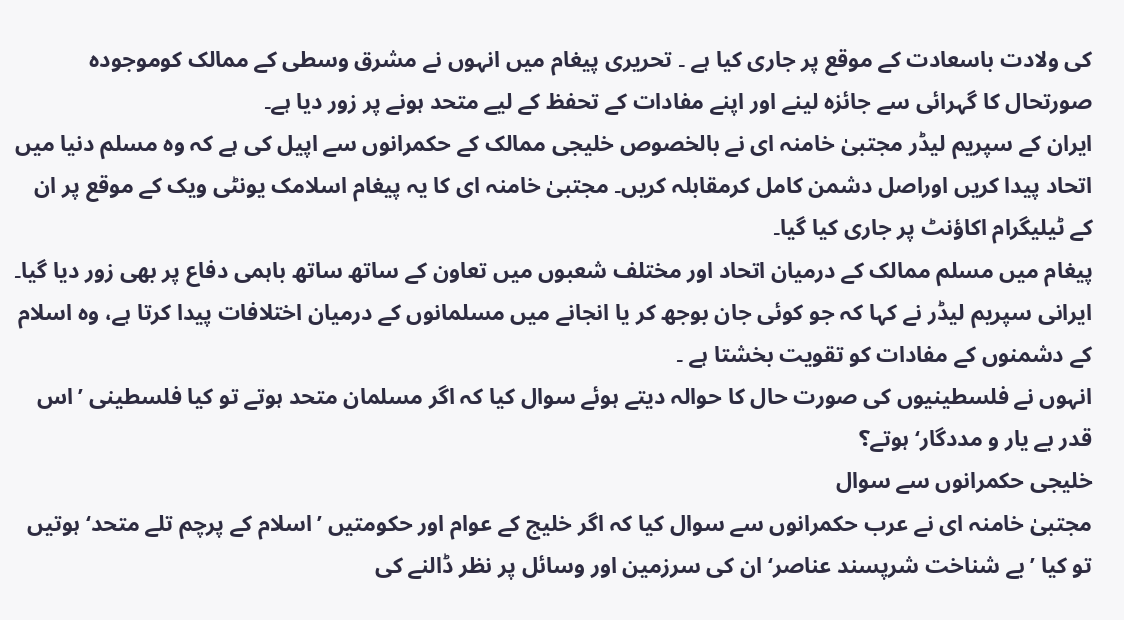کی ولادت باسعادت کے موقع پر جاری کیا ہے ۔ تحریری پیغام میں انہوں نے مشرق وسطی کے ممالک کوموجودہ صورتحال کا گہرائی سے جائزہ لینے اور اپنے مفادات کے تحفظ کے لیے متحد ہونے پر زور دیا ہے۔
ایران کے سپریم لیڈر مجتبیٰ خامنہ ای نے بالخصوص خلیجی ممالک کے حکمرانوں سے اپیل کی ہے کہ وہ مسلم دنیا میں اتحاد پیدا کریں اوراصل دشمن کامل کرمقابلہ کریں۔ مجتبیٰ خامنہ ای کا یہ پیغام اسلامک یونٹی ویک کے موقع پر ان کے ٹیلیگرام اکاؤنٹ پر جاری کیا گیا۔
پیغام میں مسلم ممالک کے درمیان اتحاد اور مختلف شعبوں میں تعاون کے ساتھ ساتھ باہمی دفاع پر بھی زور دیا گیا۔ ایرانی سپریم لیڈر نے کہا کہ جو کوئی جان بوجھ کر یا انجانے میں مسلمانوں کے درمیان اختلافات پیدا کرتا ہے، وہ اسلام کے دشمنوں کے مفادات کو تقویت بخشتا ہے ۔
انہوں نے فلسطینیوں کی صورت حال کا حوالہ دیتے ہوئے سوال کیا کہ اگر مسلمان متحد ہوتے تو کیا فلسطینی ’اس قدر بے یار و مددگار‘ ہوتے؟
خلیجی حکمرانوں سے سوال
مجتبیٰ خامنہ ای نے عرب حکمرانوں سے سوال کیا کہ اگر خلیج کے عوام اور حکومتیں ’اسلام کے پرچم تلے متحد‘ ہوتیں تو کیا ’بے شناخت شرپسند عناصر‘ ان کی سرزمین اور وسائل پر نظر ڈالنے کی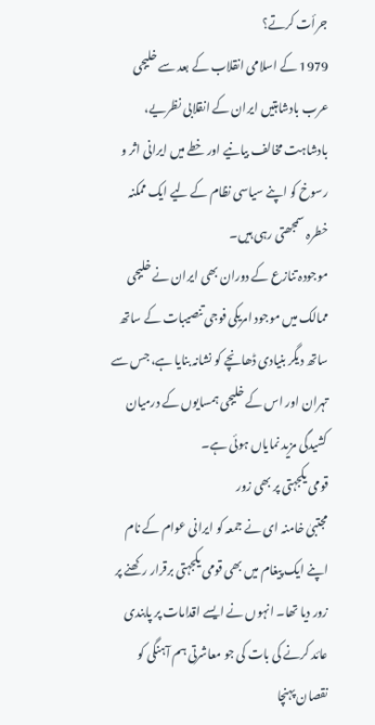جرأت کرتے؟
1979 کے اسلامی انقلاب کے بعد سے خلیجی عرب بادشاہتیں ایران کے انقلابی نظریے، بادشاہت مخالف بیانیے اور خطے میں ایرانی اثر و رسوخ کو اپنے سیاسی نظام کے لیے ایک ممکنہ خطرہ سمجھتی رہی ہیں۔
موجودہ تنازع کے دوران بھی ایران نے خلیجی ممالک میں موجود امریکی فوجی تنصیبات کے ساتھ ساتھ دیگر بنیادی ڈھانچے کو نشانہ بنایا ہے، جس سے تہران اور اس کے خلیجی ہمسایوں کے درمیان کشیدگی مزید نمایاں ہوئی ہے۔
قومی یکجہتی پر بھی زور
مجتبیٰ خامنہ ای نے جمعہ کو ایرانی عوام کے نام اپنے ایک پیغام میں بھی قومی یکجہتی برقرار رکھنے پر زور دیا تھا۔ انہوں نے ایسے اقدامات پر پابندی عائد کرنے کی بات کی جو معاشرتی ہم آہنگی کو نقصان پہنچا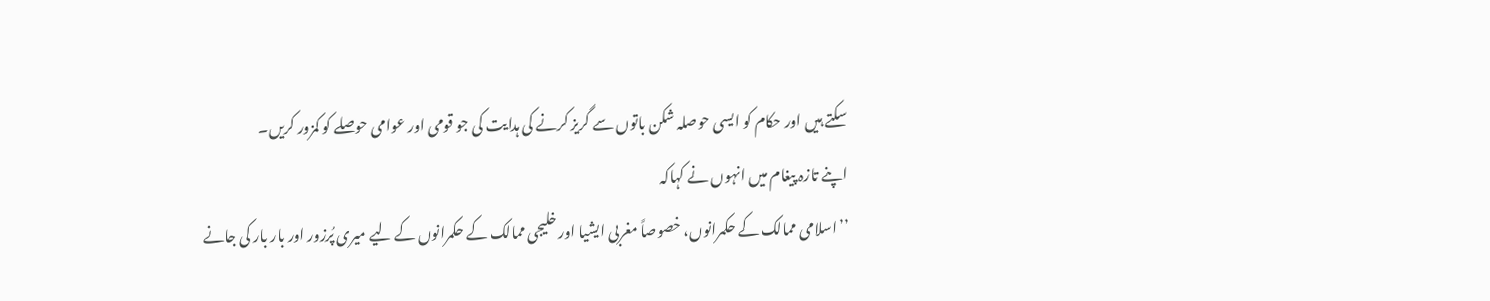سکتے ہیں اور حکام کو ایسی حوصلہ شکن باتوں سے گریز کرنے کی ہدایت کی جو قومی اور عوامی حوصلے کو کمزور کریں۔
اپنے تازہ پیغام میں انہوں نے کہاکہ
’’اسلامی ممالک کے حکمرانوں، خصوصاً مغربی ایشیا اور خلیجی ممالک کے حکمرانوں کے لیے میری پُرزور اور بار بار کی جانے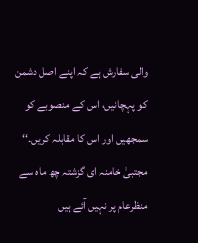والی سفارش ہے کہ اپنے اصل دشمن کو پہچانیں، اس کے منصوبے کو سمجھیں اور اس کا مقابلہ کریں۔‘‘
مجتبیٰ خامنہ ای گزشتہ چھ ماہ سے منظرعام پر نہیں آئے ہیں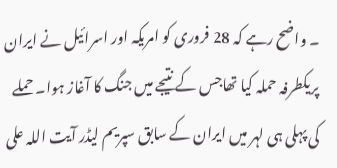۔ واضح رہے کہ 28 فروری کو امریکہ اور اسرائیل نے ایران پریکطرفہ حملہ کیا تھاجس کے نتیجے میں جنگ کا آغاز ہوا۔ حملے کی پہلی ہی لہر میں ایران کے سابق سپریم لیڈر آیت اللہ علی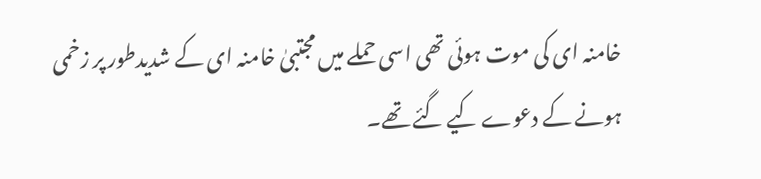خامنہ ای کی موت ہوئی تھی اسی حملے میں مجتبیٰ خامنہ ای کے شدیدطور پر زخمی ہونے کے دعوے کیے گئے تھے۔